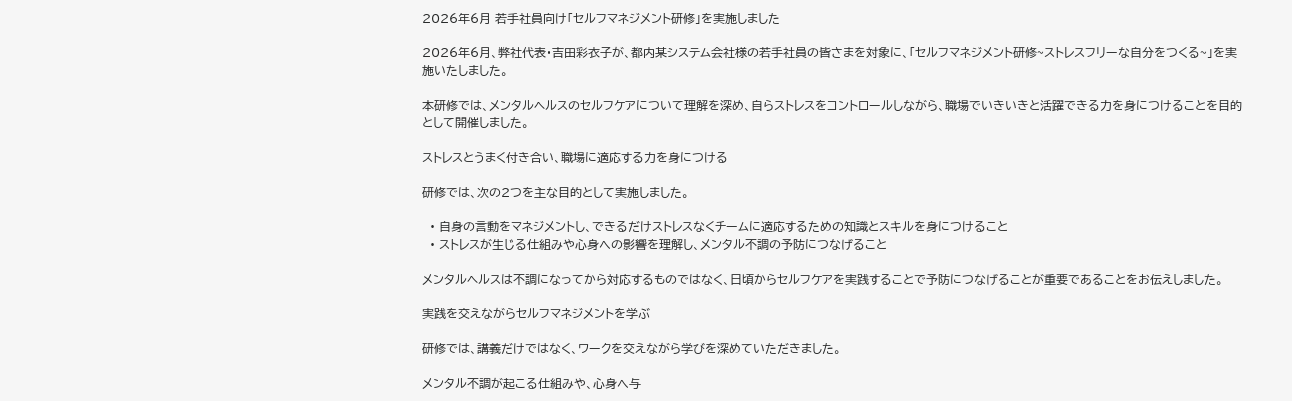2026年6月 若手社員向け「セルフマネジメント研修」を実施しました

2026年6月、弊社代表・吉田彩衣子が、都内某システム会社様の若手社員の皆さまを対象に、「セルフマネジメント研修~ストレスフリーな自分をつくる~」を実施いたしました。

本研修では、メンタルヘルスのセルフケアについて理解を深め、自らストレスをコントロールしながら、職場でいきいきと活躍できる力を身につけることを目的として開催しました。

ストレスとうまく付き合い、職場に適応する力を身につける

研修では、次の2つを主な目的として実施しました。

  • 自身の言動をマネジメントし、できるだけストレスなくチームに適応するための知識とスキルを身につけること
  • ストレスが生じる仕組みや心身への影響を理解し、メンタル不調の予防につなげること

メンタルヘルスは不調になってから対応するものではなく、日頃からセルフケアを実践することで予防につなげることが重要であることをお伝えしました。

実践を交えながらセルフマネジメントを学ぶ

研修では、講義だけではなく、ワークを交えながら学びを深めていただきました。

メンタル不調が起こる仕組みや、心身へ与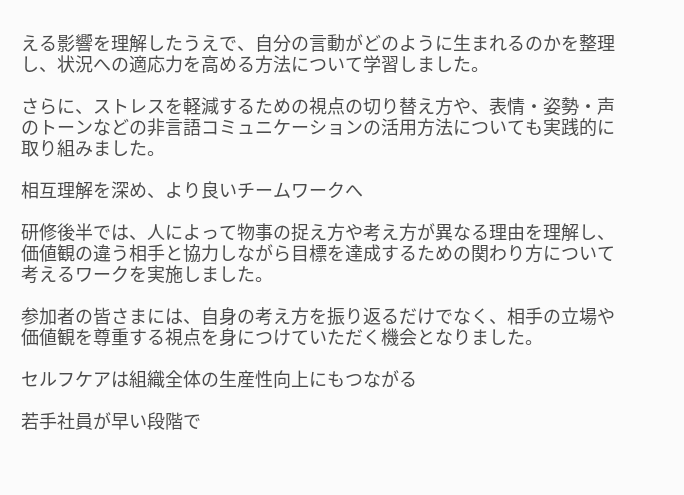える影響を理解したうえで、自分の言動がどのように生まれるのかを整理し、状況への適応力を高める方法について学習しました。

さらに、ストレスを軽減するための視点の切り替え方や、表情・姿勢・声のトーンなどの非言語コミュニケーションの活用方法についても実践的に取り組みました。

相互理解を深め、より良いチームワークへ

研修後半では、人によって物事の捉え方や考え方が異なる理由を理解し、価値観の違う相手と協力しながら目標を達成するための関わり方について考えるワークを実施しました。

参加者の皆さまには、自身の考え方を振り返るだけでなく、相手の立場や価値観を尊重する視点を身につけていただく機会となりました。

セルフケアは組織全体の生産性向上にもつながる

若手社員が早い段階で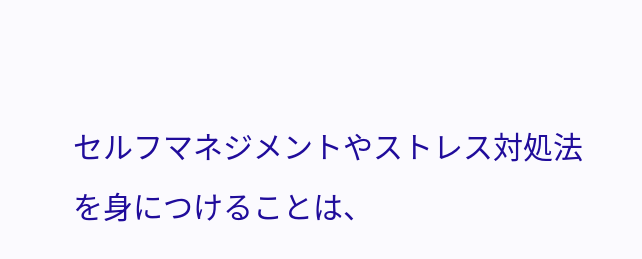セルフマネジメントやストレス対処法を身につけることは、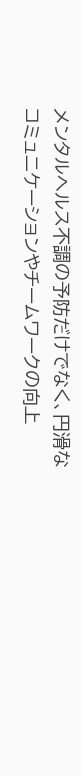メンタルヘルス不調の予防だけでなく、円滑なコミュニケーションやチームワークの向上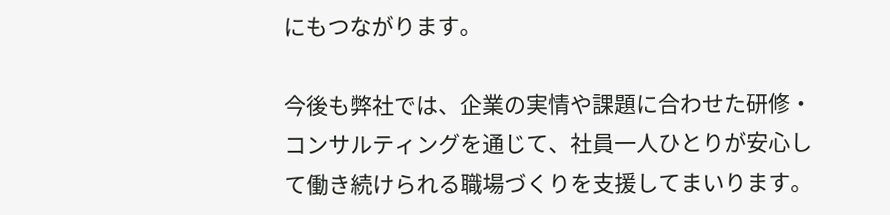にもつながります。

今後も弊社では、企業の実情や課題に合わせた研修・コンサルティングを通じて、社員一人ひとりが安心して働き続けられる職場づくりを支援してまいります。